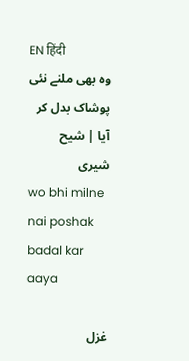EN हिंदी
وہ بھی ملنے نئی پوشاک بدل کر آیا | شیح شیری
wo bhi milne nai poshak badal kar aaya

غزل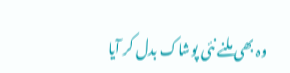وہ بھی ملنے نئی پوشاک بدل کر آیا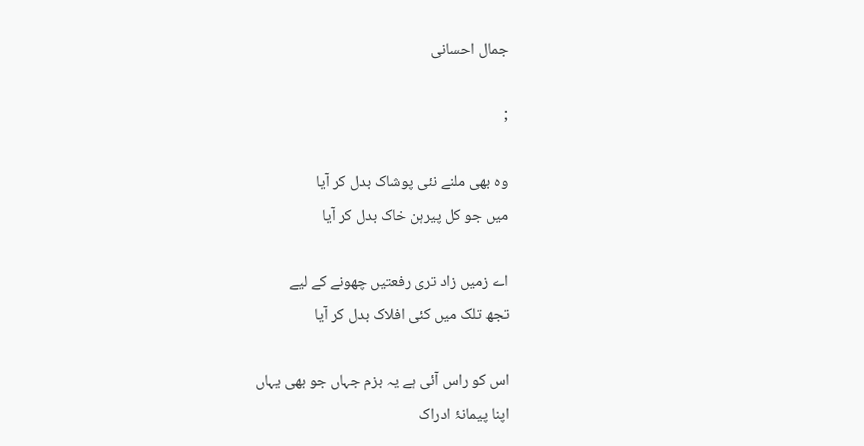جمال احسانی

;

وہ بھی ملنے نئی پوشاک بدل کر آیا
میں جو کل پیرہن خاک بدل کر آیا

اے زمیں زاد تری رفعتیں چھونے کے لیے
تجھ تلک میں کئی افلاک بدل کر آیا

اس کو راس آئی ہے یہ بزم جہاں جو بھی یہاں
اپنا پیمانۂ ادراک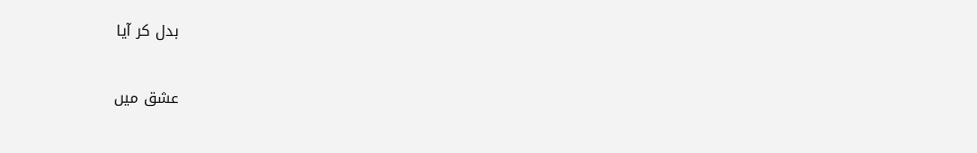بدل کر آیا

عشق میں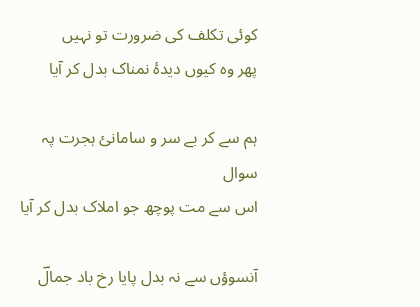کوئی تکلف کی ضرورت تو نہیں
پھر وہ کیوں دیدۂ نمناک بدل کر آیا

ہم سے کر بے سر و سامانئ ہجرت پہ سوال
اس سے مت پوچھ جو املاک بدل کر آیا

آنسوؤں سے نہ بدل پایا رخ باد جمالؔ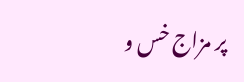پر مزاج خس و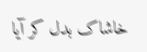خاشاک بدل کر آیا